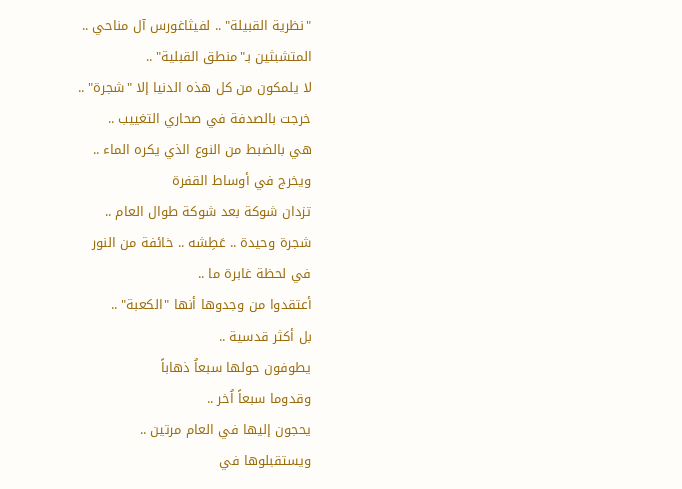"نظرية القبيلة" .. لفيثاغورس آل مناحي ..
المتشبثين بـ"منطق القبلية" ..
لا يلمكون من كل هذه الدنيا إلا "شجرة" ..
خرجت بالصدفة في صحاري التغييب ..
هي بالضبط من النوع الذي يكره الماء ..
ويخرج في أوساط القفرة
تزدان شوكة بعد شوكة طوال العام ..
شجرة وحيدة .. عَطِشه .. خائفة من النور
في لحظة غابرة ما ..
أعتقدوا من وجدوها أنها "الكعبة" ..
بل أكثر قدسية ..
يطوفون حولها سبعاُ ذهاباً
وقدوما سبعاً اُخر ..
يحجون إليها في العام مرتين ..
ويستقبلوها في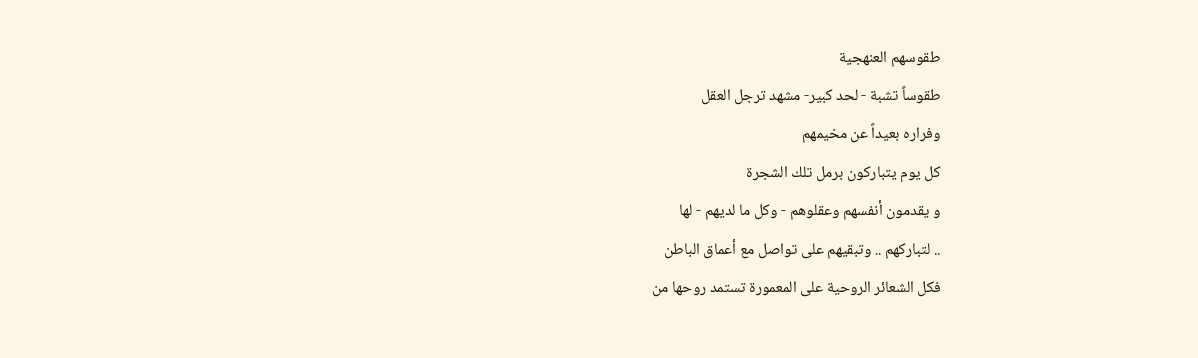طقوسهم العنهجية
طقوساً تشبة - لحد كبير- مشهد ترجل العقل
وفراره بعيداً عن مخيمهم
كل يوم يتباركون برمل تلك الشجرة
و يقدمون أنفسهم وعقلوهم - وكل ما لديهم - لها
.. لتباركهم .. وتبقيهم على تواصل مع أعماق الباطن
فكل الشعائر الروحية على المعمورة تستمد روحها من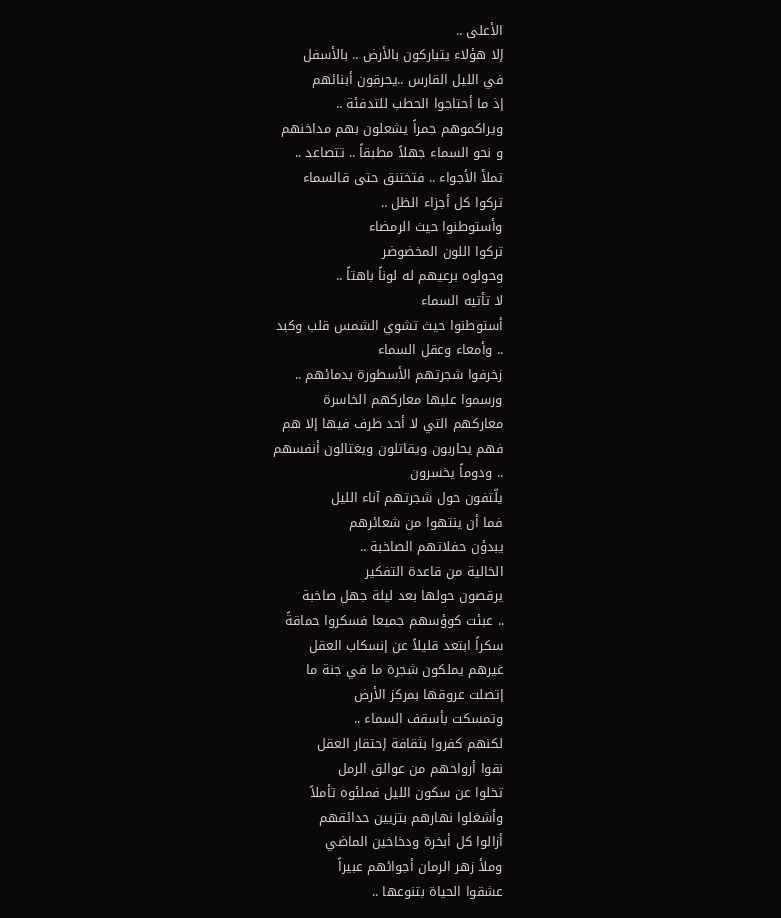الأعلى ..
إلا هؤلاء يتباركون بالأرض .. بالأسفل
في الليل القارس ..يحرقون أبنائهم
إذ ما أحتاجوا الحطب للتدفئة ..
ويراكموهم جمراً يشعلون بهم مداخنهم
و نحو السماء جهلاً مطبقاً .. تتصاعد ..
تملأ الأجواء .. فتختنق حتى قالسماء
تركوا كل أجزاء الظل ..
وأستوطنوا حيث الرمضاء
تركوا اللون المخضوضر
وحولوه برعيهم له لوناً باهتاً ..
لا تأتيه السماء
أستوطنوا حيث تشوي الشمس قلب وكبد
.. وأمعاء وعقل السماء
زخرفوا شجرتهم الأسطورة بدمائهم ..
ورسموا عليها معاركهم الخاسرة
معاركهم التي لا أحد طرف فيها إلا هم
فهم يحاربون ويقاتلون ويغتالون أنفسهم
.. ودوماً يخسرون
يلّتفون حول شجرتهم آناء الليل
فما أن ينتهوا من شعائرهم
يبدؤن حفلاتهم الصاخبة ..
الخالية من قاعدة التفكير
يرقصون حولها بعد ليلة جهل صاخبة
.. عبئت كوؤسهم جميعا فسكروا حماقةً
سكراً ابتعد قليلاً عن إنسكاب العقل
غيرهم يملكون شجرة ما في جنة ما
إتصلت عروقها بمركز الأرض
وتمسكت بأسقف السماء ..
لكنهم كفروا بثقافة إحتقار العقل
نقوا أرواحهم من عوالق الرمل
تخلوا عن سكون الليل فملئوه تأملاً
وأشغلوا نهارهم بتزيين حدائقهم
أزالوا كل أبخرة ودخاخين الماضي
وملأ زهر الرمان أجوائهم عبيراً
عشقوا الحياة بتنوعها ..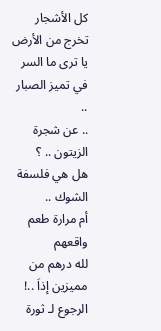كل الأشجار تخرج من الأرض
يا ترى ما السر في تميز الصبار ..
.. عن شجرة الزيتون .. ؟
هل هي فلسفة الشوك ..
أم مرارة طعم واقعهم
لله درهم من مميزين إذاَ ..!
الرجوع لـ ثورة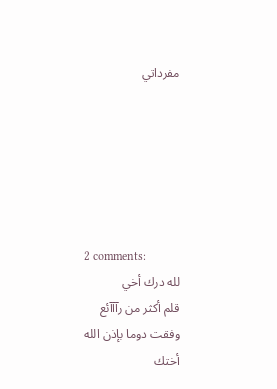مفرداتي






2 comments:
لله درك أخي
قلم أكثر من رآآآئع
وفقت دوما بإذن الله
أختك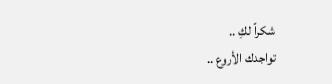شكراً لكِ ..
تواجدك الأروع ..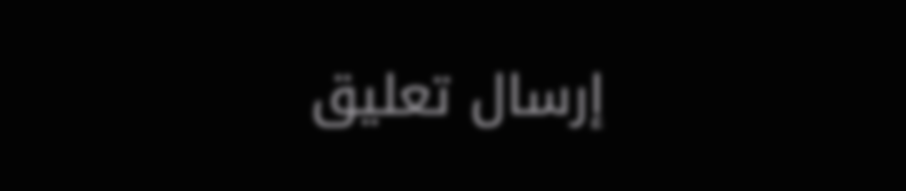إرسال تعليق